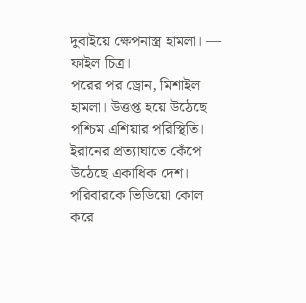দুবাইয়ে ক্ষেপনাস্ত্র হামলা। — ফাইল চিত্র।
পরের পর ড্রোন, মিশাইল হামলা। উত্তপ্ত হয়ে উঠেছে পশ্চিম এশিয়ার পরিস্থিতি। ইরানের প্রত্যাঘাতে কেঁপে উঠেছে একাধিক দেশ। পরিবারকে ভিডিয়ো কোল করে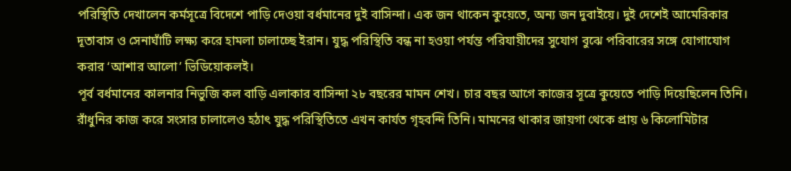পরিস্থিতি দেখালেন কর্মসূত্রে বিদেশে পাড়ি দেওয়া বর্ধমানের দুই বাসিন্দা। এক জন থাকেন কুয়েতে, অন্য জন দুবাইয়ে। দুই দেশেই আমেরিকার দূতাবাস ও সেনাঘাঁটি লক্ষ্য করে হামলা চালাচ্ছে ইরান। যুদ্ধ পরিস্থিতি বন্ধ না হওয়া পর্যন্ত পরিযায়ীদের সুযোগ বুঝে পরিবারের সঙ্গে যোগাযোগ করার ‘আশার আলো’ ভিডিয়োকলই।
পূর্ব বর্ধমানের কালনার নিভুজি কল বাড়ি এলাকার বাসিন্দা ২৮ বছরের মামন শেখ। চার বছর আগে কাজের সূত্রে কুয়েতে পাড়ি দিয়েছিলেন তিনি। রাঁধুনির কাজ করে সংসার চালালেও হঠাৎ যুদ্ধ পরিস্থিতিতে এখন কার্যত গৃহবন্দি তিনি। মামনের থাকার জায়গা থেকে প্রায় ৬ কিলোমিটার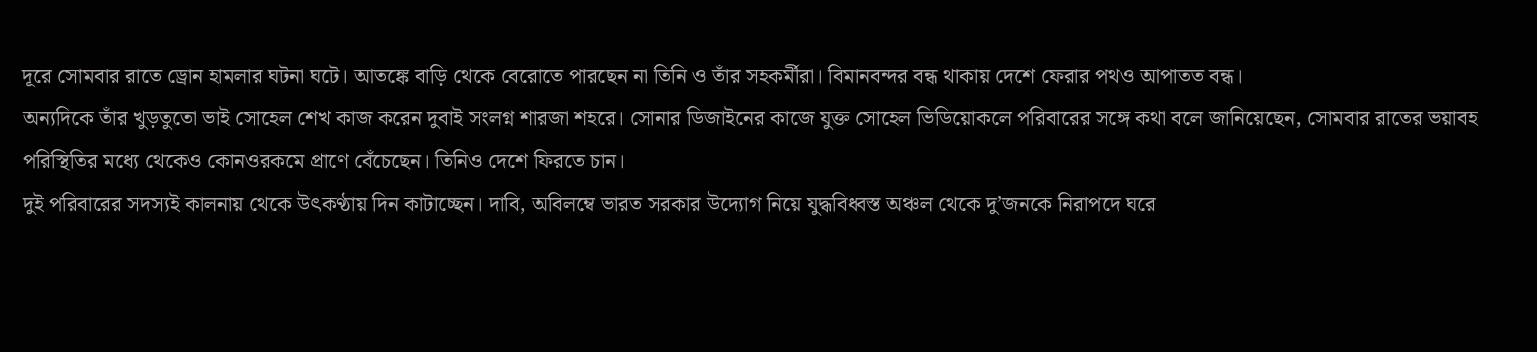দূরে সোমবার রাতে ড্রোন হামলার ঘটনা ঘটে। আতঙ্কে বাড়ি থেকে বেরোতে পারছেন না তিনি ও তাঁর সহকর্মীরা। বিমানবন্দর বন্ধ থাকায় দেশে ফেরার পথও আপাতত বন্ধ।
অন্যদিকে তাঁর খুড়তুতো ভাই সোহেল শেখ কাজ করেন দুবাই সংলগ্ন শারজা শহরে। সোনার ডিজাইনের কাজে যুক্ত সোহেল ভিডিয়োকলে পরিবারের সঙ্গে কথা বলে জানিয়েছেন, সোমবার রাতের ভয়াবহ পরিস্থিতির মধ্যে থেকেও কোনওরকমে প্রাণে বেঁচেছেন। তিনিও দেশে ফিরতে চান।
দুই পরিবারের সদস্যই কালনায় থেকে উৎকণ্ঠায় দিন কাটাচ্ছেন। দাবি, অবিলম্বে ভারত সরকার উদ্যোগ নিয়ে যুদ্ধবিধ্বস্ত অঞ্চল থেকে দু’জনকে নিরাপদে ঘরে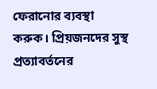ফেরানোর ব্যবস্থা করুক। প্রিয়জনদের সুস্থ প্রত্যাবর্তনের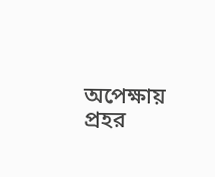অপেক্ষায় প্রহর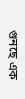গুনছে এক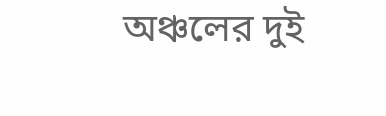অঞ্চলের দুই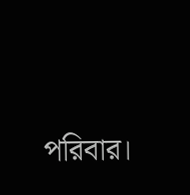পরিবার।